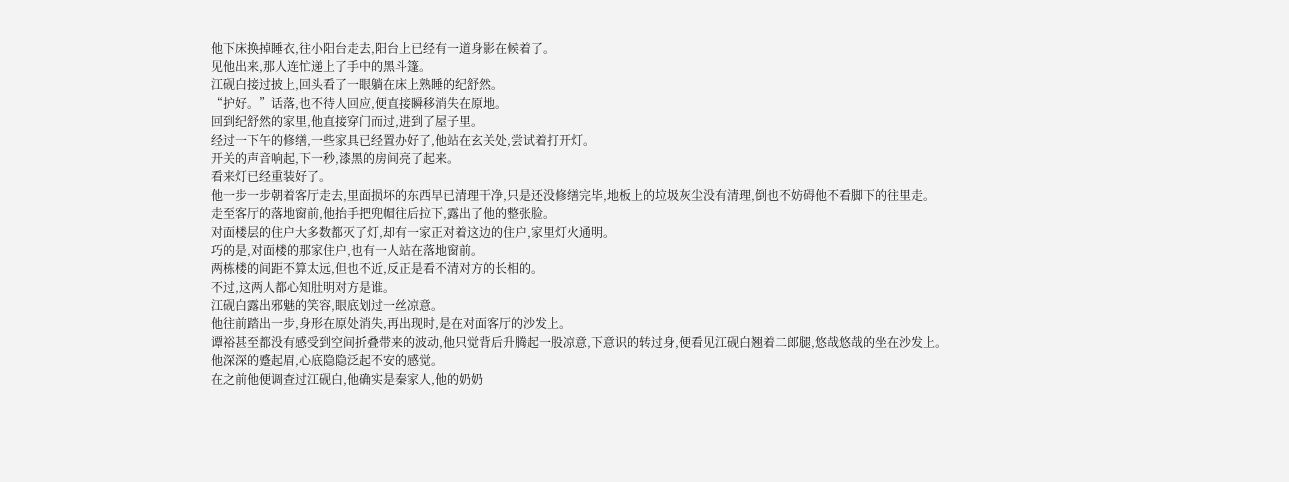他下床换掉睡衣,往小阳台走去,阳台上已经有一道身影在候着了。
见他出来,那人连忙递上了手中的黑斗篷。
江砚白接过披上,回头看了一眼躺在床上熟睡的纪舒然。
“护好。”话落,也不待人回应,便直接瞬移消失在原地。
回到纪舒然的家里,他直接穿门而过,进到了屋子里。
经过一下午的修缮,一些家具已经置办好了,他站在玄关处,尝试着打开灯。
开关的声音响起,下一秒,漆黑的房间亮了起来。
看来灯已经重装好了。
他一步一步朝着客厅走去,里面损坏的东西早已清理干净,只是还没修缮完毕,地板上的垃圾灰尘没有清理,倒也不妨碍他不看脚下的往里走。
走至客厅的落地窗前,他抬手把兜帽往后拉下,露出了他的整张脸。
对面楼层的住户大多数都灭了灯,却有一家正对着这边的住户,家里灯火通明。
巧的是,对面楼的那家住户,也有一人站在落地窗前。
两栋楼的间距不算太远,但也不近,反正是看不清对方的长相的。
不过,这两人都心知肚明对方是谁。
江砚白露出邪魅的笑容,眼底划过一丝凉意。
他往前踏出一步,身形在原处消失,再出现时,是在对面客厅的沙发上。
谭裕甚至都没有感受到空间折叠带来的波动,他只觉背后升腾起一股凉意,下意识的转过身,便看见江砚白翘着二郎腿,悠哉悠哉的坐在沙发上。
他深深的蹙起眉,心底隐隐泛起不安的感觉。
在之前他便调查过江砚白,他确实是秦家人,他的奶奶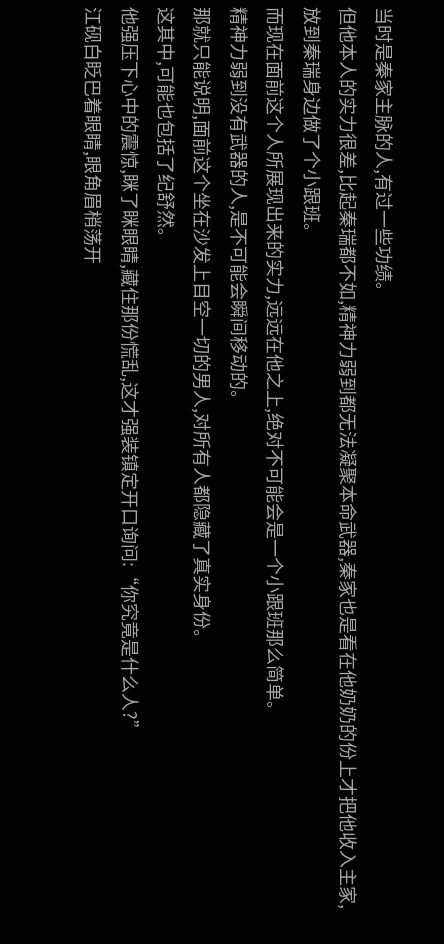当时是秦家主脉的人,有过一些功绩。
但他本人的实力很差,比起秦瑞都不如,精神力弱到都无法凝聚本命武器,秦家也是看在他奶奶的份上才把他收入主家,放到秦瑞身边做了个小跟班。
而现在面前这个人所展现出来的实力,远远在他之上,绝对不可能会是一个小跟班那么简单。
精神力弱到没有武器的人,是不可能会瞬间移动的。
那就只能说明,面前这个坐在沙发上目空一切的男人,对所有人都隐藏了真实身份。
这其中,可能也包括了纪舒然。
他强压下心中的震惊,眯了眯眼睛,藏住那份慌乱,这才强装镇定开口询问:“你究竟是什么人?”
江砚白眨巴着眼睛,眼角眉梢荡开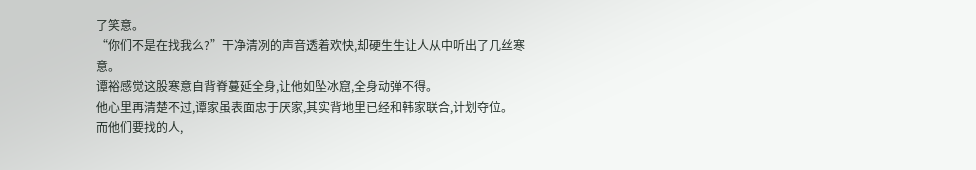了笑意。
“你们不是在找我么?”干净清冽的声音透着欢快,却硬生生让人从中听出了几丝寒意。
谭裕感觉这股寒意自背脊蔓延全身,让他如坠冰窟,全身动弹不得。
他心里再清楚不过,谭家虽表面忠于厌家,其实背地里已经和韩家联合,计划夺位。
而他们要找的人,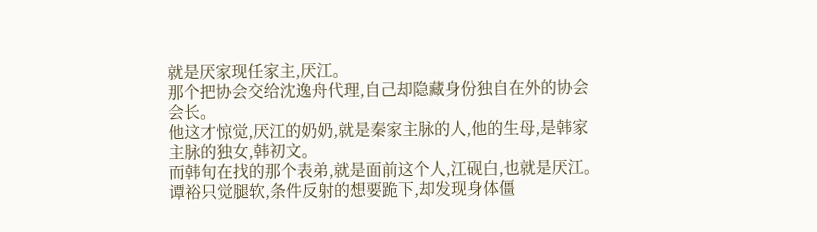就是厌家现任家主,厌江。
那个把协会交给沈逸舟代理,自己却隐藏身份独自在外的协会会长。
他这才惊觉,厌江的奶奶,就是秦家主脉的人,他的生母,是韩家主脉的独女,韩初文。
而韩旬在找的那个表弟,就是面前这个人,江砚白,也就是厌江。
谭裕只觉腿软,条件反射的想要跪下,却发现身体僵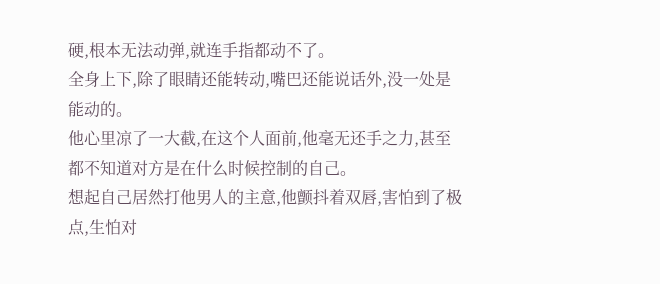硬,根本无法动弹,就连手指都动不了。
全身上下,除了眼睛还能转动,嘴巴还能说话外,没一处是能动的。
他心里凉了一大截,在这个人面前,他毫无还手之力,甚至都不知道对方是在什么时候控制的自己。
想起自己居然打他男人的主意,他颤抖着双唇,害怕到了极点,生怕对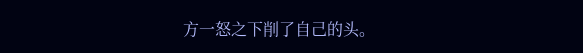方一怒之下削了自己的头。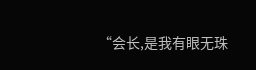“会长,是我有眼无珠